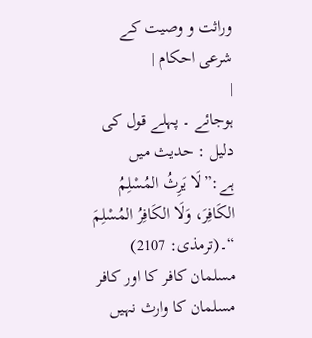وراثت و وصیت کے شرعی احکام |
|
ہوجائے ۔ پہلے قول کی دلیل : حدیث میں ہے:”لَا يَرِثُ المُسْلِمُ الكَافِرَ، وَلَا الكَافِرُ المُسْلِمَ “۔(ترمذی: 2107) مسلمان کافر کا اور کافر مسلمان کا وارث نہیں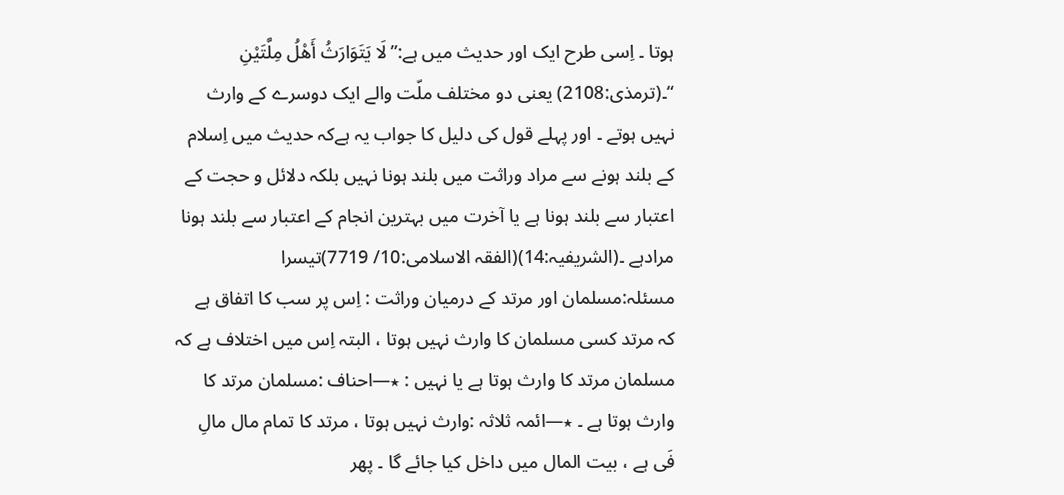ہوتا ۔ اِسی طرح ایک اور حدیث میں ہے:”لَا يَتَوَارَثُ أَهْلُ مِلَّتَيْنِ “۔(ترمذی:2108) یعنی دو مختلف ملّت والے ایک دوسرے کے وارث نہیں ہوتے ۔ اور پہلے قول کی دلیل کا جواب یہ ہےکہ حدیث میں اِسلام کے بلند ہونے سے مراد وراثت میں بلند ہونا نہیں بلکہ دلائل و حجت کے اعتبار سے بلند ہونا ہے یا آخرت میں بہترین انجام کے اعتبار سے بلند ہونا مرادہے ۔(الشریفیہ:14)(الفقہ الاسلامی:10/ 7719)تیسرا مسئلہ:مسلمان اور مرتد کے درمیان وراثت : اِس پر سب کا اتفاق ہے کہ مرتد کسی مسلمان کا وارث نہیں ہوتا ، البتہ اِس میں اختلاف ہے کہ مسلمان مرتد کا وارث ہوتا ہے یا نہیں : ٭―احناف :مسلمان مرتد کا وارث ہوتا ہے ۔ ٭―ائمہ ثلاثہ :وارث نہیں ہوتا ، مرتد کا تمام مال مالِ فَی ہے ، بیت المال میں داخل کیا جائے گا ۔ پھر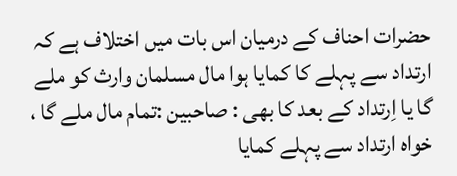حضرات احناف کے درمیان اس بات میں اختلاف ہے کہ ارتداد سے پہلے کا کمایا ہوا مال مسلمان وارث کو ملے گا یا اِرتداد کے بعد کا بھی : صاحبین :تمام مال ملے گا ، خواہ ارتداد سے پہلے کمایا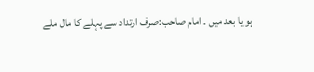ہو یا بعد میں ۔ امام صاحب:صرف ارتداد سے پہلے کا مال ملے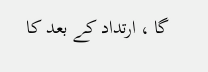گا ، ارتداد کے بعد کا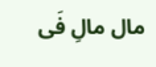مال مالِ فَی